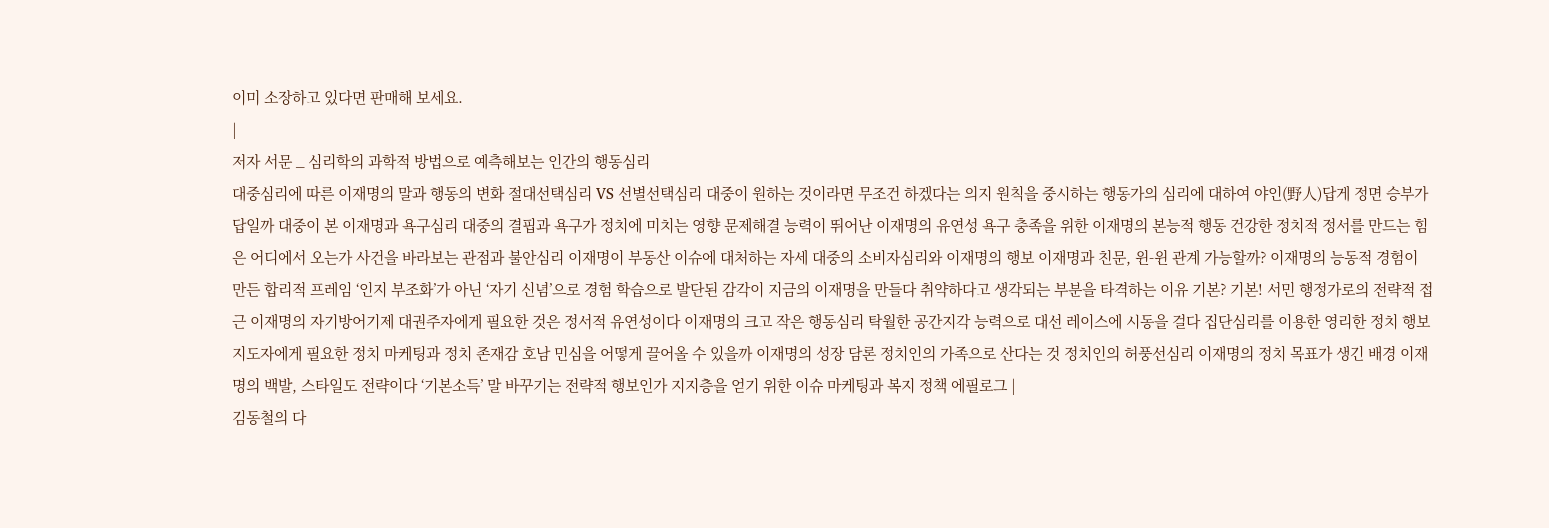이미 소장하고 있다면 판매해 보세요.
|
저자 서문 _ 심리학의 과학적 방법으로 예측해보는 인간의 행동심리
대중심리에 따른 이재명의 말과 행동의 변화 절대선택심리 VS 선별선택심리 대중이 원하는 것이라면 무조건 하겠다는 의지 원칙을 중시하는 행동가의 심리에 대하여 야인(野人)답게 정면 승부가 답일까 대중이 본 이재명과 욕구심리 대중의 결핍과 욕구가 정치에 미치는 영향 문제해결 능력이 뛰어난 이재명의 유연성 욕구 충족을 위한 이재명의 본능적 행동 건강한 정치적 정서를 만드는 힘은 어디에서 오는가 사건을 바라보는 관점과 불안심리 이재명이 부동산 이슈에 대처하는 자세 대중의 소비자심리와 이재명의 행보 이재명과 친문, 윈-윈 관계 가능할까? 이재명의 능동적 경험이 만든 합리적 프레임 ‘인지 부조화’가 아닌 ‘자기 신념’으로 경험 학습으로 발단된 감각이 지금의 이재명을 만들다 취약하다고 생각되는 부분을 타격하는 이유 기본? 기본! 서민 행정가로의 전략적 접근 이재명의 자기방어기제 대권주자에게 필요한 것은 정서적 유연성이다 이재명의 크고 작은 행동심리 탁월한 공간지각 능력으로 대선 레이스에 시동을 걸다 집단심리를 이용한 영리한 정치 행보 지도자에게 필요한 정치 마케팅과 정치 존재감 호남 민심을 어떻게 끌어올 수 있을까 이재명의 성장 담론 정치인의 가족으로 산다는 것 정치인의 허풍선심리 이재명의 정치 목표가 생긴 배경 이재명의 백발, 스타일도 전략이다 ‘기본소득’ 말 바꾸기는 전략적 행보인가 지지층을 얻기 위한 이슈 마케팅과 복지 정책 에필로그 |
김동철의 다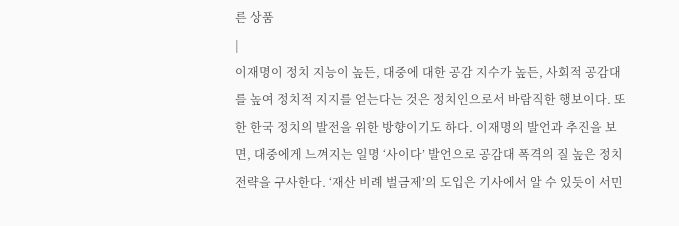른 상품
|
이재명이 정치 지능이 높든, 대중에 대한 공감 지수가 높든, 사회적 공감대를 높여 정치적 지지를 얻는다는 것은 정치인으로서 바람직한 행보이다. 또한 한국 정치의 발전을 위한 방향이기도 하다. 이재명의 발언과 추진을 보면, 대중에게 느껴지는 일명 ‘사이다’ 발언으로 공감대 폭격의 질 높은 정치 전략을 구사한다. ‘재산 비례 벌금제’의 도입은 기사에서 알 수 있듯이 서민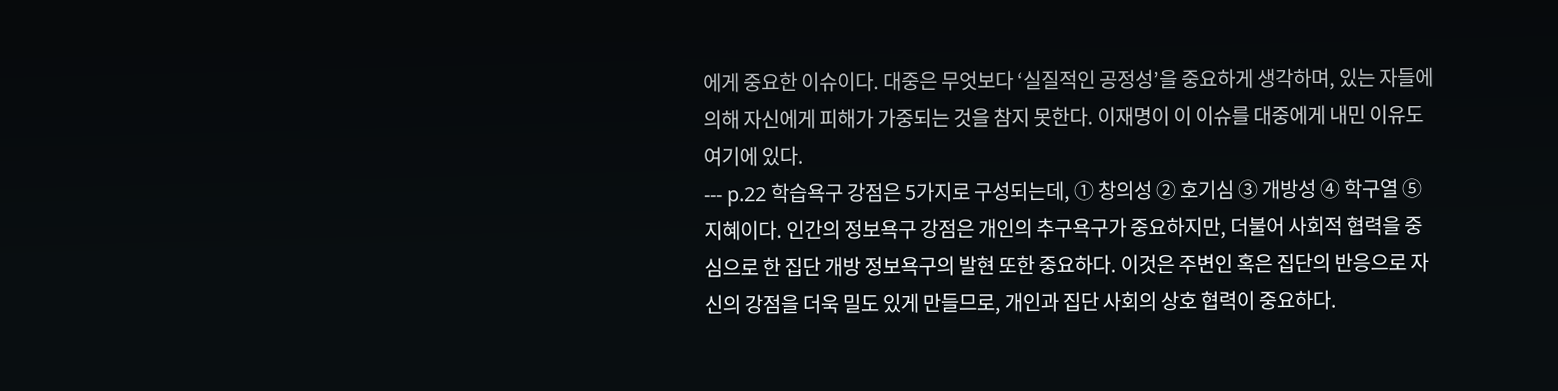에게 중요한 이슈이다. 대중은 무엇보다 ‘실질적인 공정성’을 중요하게 생각하며, 있는 자들에 의해 자신에게 피해가 가중되는 것을 참지 못한다. 이재명이 이 이슈를 대중에게 내민 이유도 여기에 있다.
--- p.22 학습욕구 강점은 5가지로 구성되는데, ① 창의성 ② 호기심 ③ 개방성 ④ 학구열 ⑤지혜이다. 인간의 정보욕구 강점은 개인의 추구욕구가 중요하지만, 더불어 사회적 협력을 중심으로 한 집단 개방 정보욕구의 발현 또한 중요하다. 이것은 주변인 혹은 집단의 반응으로 자신의 강점을 더욱 밀도 있게 만들므로, 개인과 집단 사회의 상호 협력이 중요하다.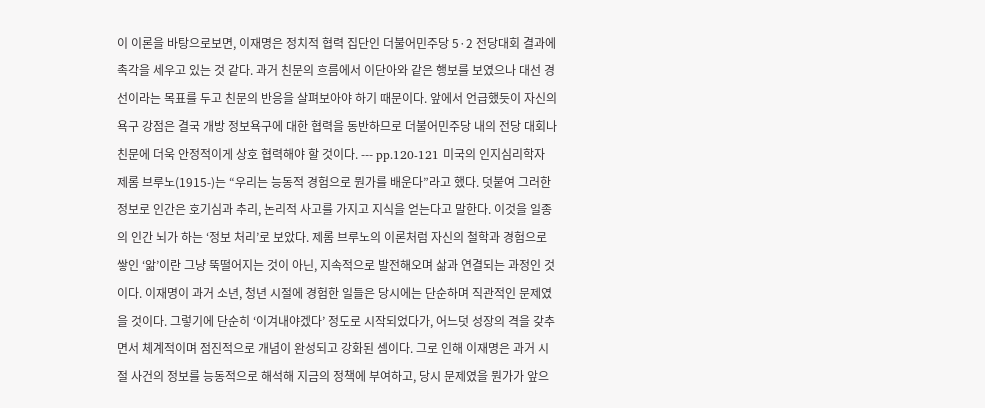이 이론을 바탕으로보면, 이재명은 정치적 협력 집단인 더불어민주당 5·2 전당대회 결과에 촉각을 세우고 있는 것 같다. 과거 친문의 흐름에서 이단아와 같은 행보를 보였으나 대선 경선이라는 목표를 두고 친문의 반응을 살펴보아야 하기 때문이다. 앞에서 언급했듯이 자신의 욕구 강점은 결국 개방 정보욕구에 대한 협력을 동반하므로 더불어민주당 내의 전당 대회나 친문에 더욱 안정적이게 상호 협력해야 할 것이다. --- pp.120-121 미국의 인지심리학자 제롬 브루노(1915-)는 “우리는 능동적 경험으로 뭔가를 배운다”라고 했다. 덧붙여 그러한 정보로 인간은 호기심과 추리, 논리적 사고를 가지고 지식을 얻는다고 말한다. 이것을 일종의 인간 뇌가 하는 ‘정보 처리’로 보았다. 제롬 브루노의 이론처럼 자신의 철학과 경험으로 쌓인 ‘앎’이란 그냥 뚝떨어지는 것이 아닌, 지속적으로 발전해오며 삶과 연결되는 과정인 것이다. 이재명이 과거 소년, 청년 시절에 경험한 일들은 당시에는 단순하며 직관적인 문제였을 것이다. 그렇기에 단순히 ‘이겨내야겠다’ 정도로 시작되었다가, 어느덧 성장의 격을 갖추면서 체계적이며 점진적으로 개념이 완성되고 강화된 셈이다. 그로 인해 이재명은 과거 시절 사건의 정보를 능동적으로 해석해 지금의 정책에 부여하고, 당시 문제였을 뭔가가 앞으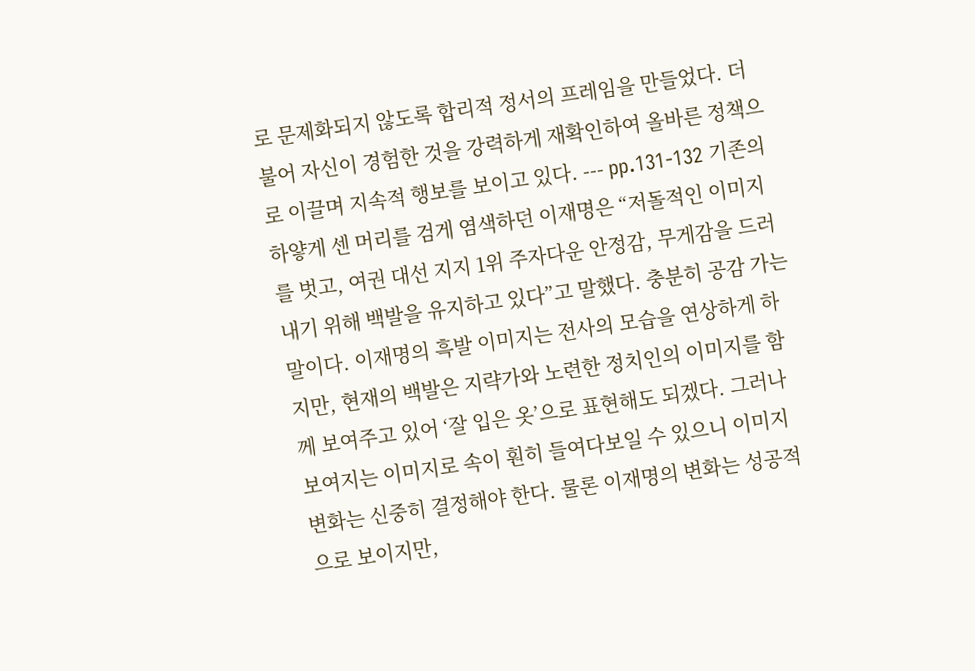로 문제화되지 않도록 합리적 정서의 프레임을 만들었다. 더불어 자신이 경험한 것을 강력하게 재확인하여 올바른 정책으로 이끌며 지속적 행보를 보이고 있다. --- pp.131-132 기존의 하얗게 센 머리를 검게 염색하던 이재명은 “저돌적인 이미지를 벗고, 여권 대선 지지 1위 주자다운 안정감, 무게감을 드러내기 위해 백발을 유지하고 있다”고 말했다. 충분히 공감 가는 말이다. 이재명의 흑발 이미지는 전사의 모습을 연상하게 하지만, 현재의 백발은 지략가와 노련한 정치인의 이미지를 함께 보여주고 있어 ‘잘 입은 옷’으로 표현해도 되겠다. 그러나 보여지는 이미지로 속이 훤히 들여다보일 수 있으니 이미지 변화는 신중히 결정해야 한다. 물론 이재명의 변화는 성공적으로 보이지만,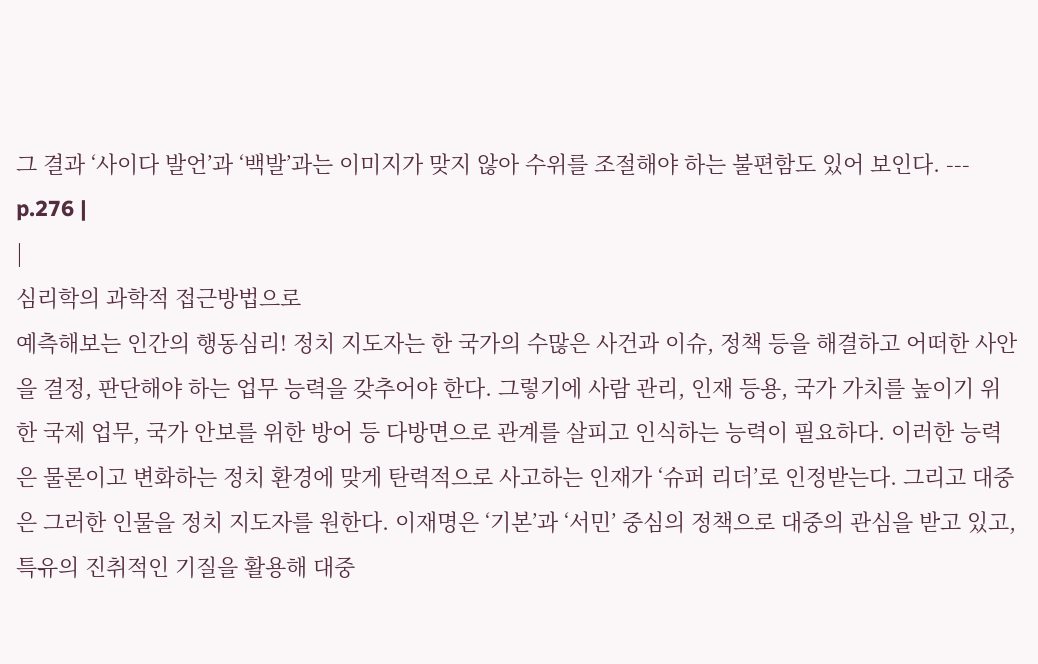그 결과 ‘사이다 발언’과 ‘백발’과는 이미지가 맞지 않아 수위를 조절해야 하는 불편함도 있어 보인다. --- p.276 |
|
심리학의 과학적 접근방법으로
예측해보는 인간의 행동심리! 정치 지도자는 한 국가의 수많은 사건과 이슈, 정책 등을 해결하고 어떠한 사안을 결정, 판단해야 하는 업무 능력을 갖추어야 한다. 그렇기에 사람 관리, 인재 등용, 국가 가치를 높이기 위한 국제 업무, 국가 안보를 위한 방어 등 다방면으로 관계를 살피고 인식하는 능력이 필요하다. 이러한 능력은 물론이고 변화하는 정치 환경에 맞게 탄력적으로 사고하는 인재가 ‘슈퍼 리더’로 인정받는다. 그리고 대중은 그러한 인물을 정치 지도자를 원한다. 이재명은 ‘기본’과 ‘서민’ 중심의 정책으로 대중의 관심을 받고 있고, 특유의 진취적인 기질을 활용해 대중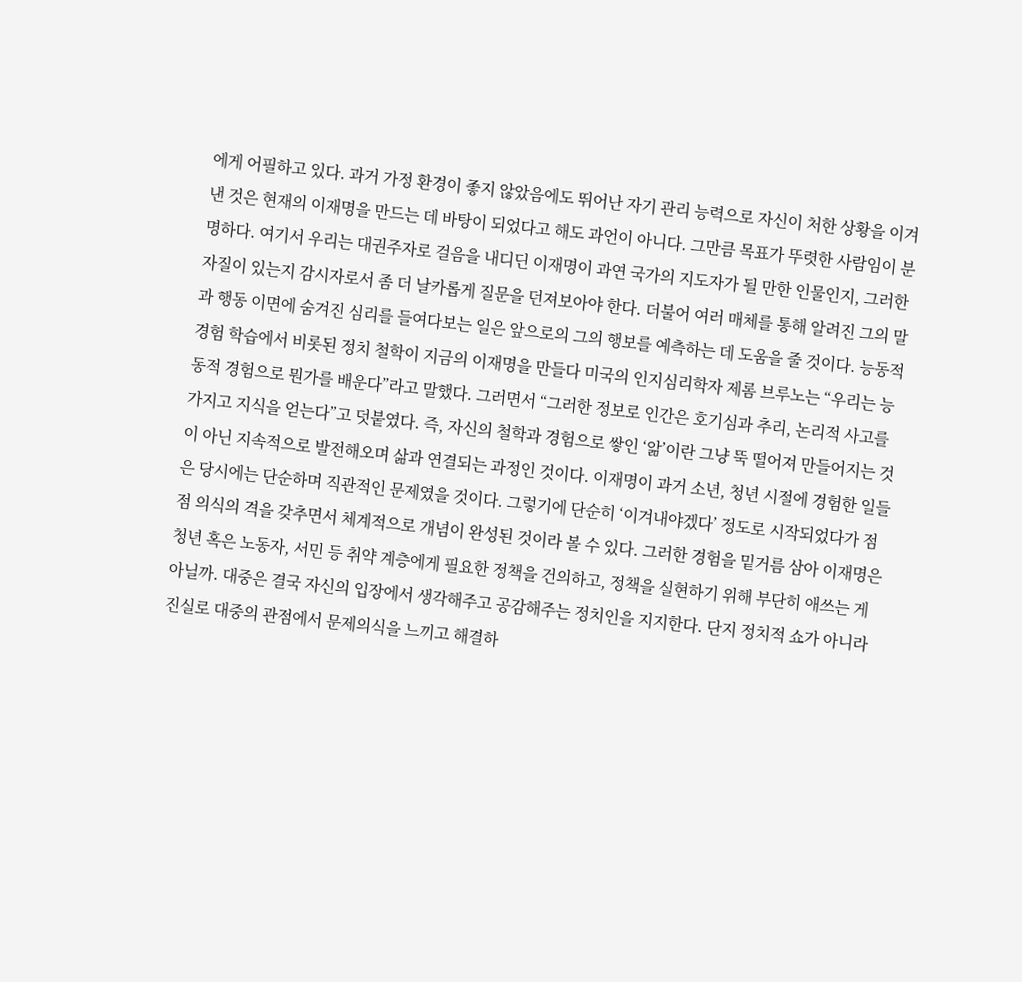에게 어필하고 있다. 과거 가정 환경이 좋지 않았음에도 뛰어난 자기 관리 능력으로 자신이 처한 상황을 이겨낸 것은 현재의 이재명을 만드는 데 바탕이 되었다고 해도 과언이 아니다. 그만큼 목표가 뚜렷한 사람임이 분명하다. 여기서 우리는 대권주자로 걸음을 내디딘 이재명이 과연 국가의 지도자가 될 만한 인물인지, 그러한 자질이 있는지 감시자로서 좀 더 날카롭게 질문을 던져보아야 한다. 더불어 여러 매체를 통해 알려진 그의 말과 행동 이면에 숨겨진 심리를 들여다보는 일은 앞으로의 그의 행보를 예측하는 데 도움을 줄 것이다. 능동적 경험 학습에서 비롯된 정치 철학이 지금의 이재명을 만들다 미국의 인지심리학자 제롬 브루노는 “우리는 능동적 경험으로 뭔가를 배운다”라고 말했다. 그러면서 “그러한 정보로 인간은 호기심과 추리, 논리적 사고를 가지고 지식을 얻는다”고 덧붙였다. 즉, 자신의 철학과 경험으로 쌓인 ‘앎’이란 그냥 뚝 떨어져 만들어지는 것이 아닌 지속적으로 발전해오며 삶과 연결되는 과정인 것이다. 이재명이 과거 소년, 청년 시절에 경험한 일들은 당시에는 단순하며 직관적인 문제였을 것이다. 그렇기에 단순히 ‘이겨내야겠다’ 정도로 시작되었다가 점점 의식의 격을 갖추면서 체계적으로 개념이 완성된 것이라 볼 수 있다. 그러한 경험을 밑거름 삼아 이재명은 청년 혹은 노동자, 서민 등 취약 계층에게 필요한 정책을 건의하고, 정책을 실현하기 위해 부단히 애쓰는 게 아닐까. 대중은 결국 자신의 입장에서 생각해주고 공감해주는 정치인을 지지한다. 단지 정치적 쇼가 아니라 진실로 대중의 관점에서 문제의식을 느끼고 해결하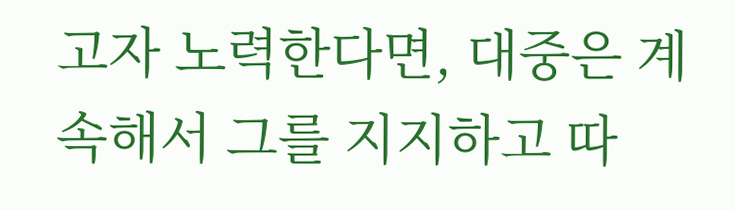고자 노력한다면, 대중은 계속해서 그를 지지하고 따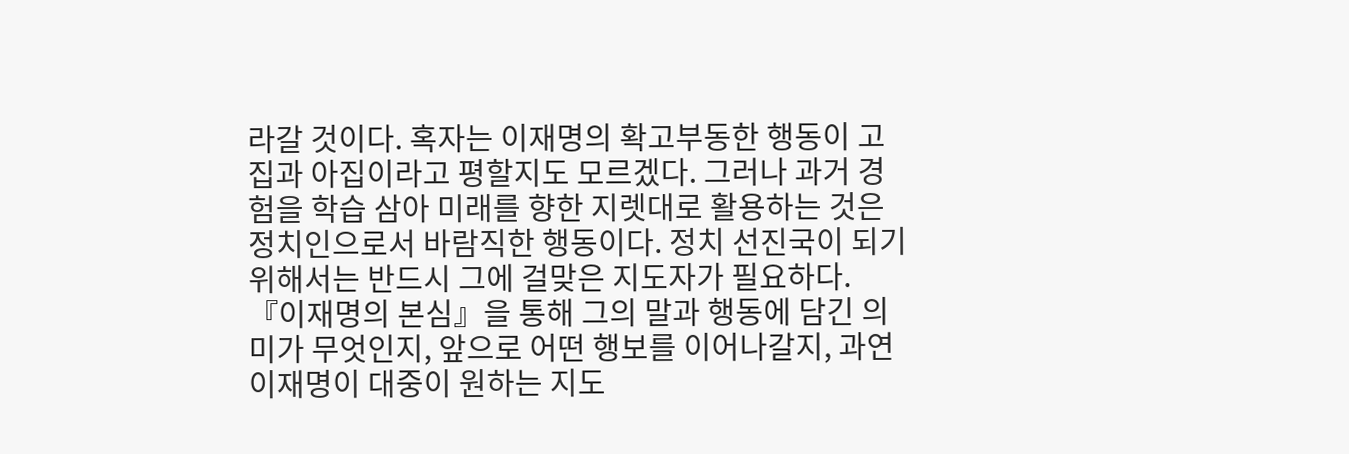라갈 것이다. 혹자는 이재명의 확고부동한 행동이 고집과 아집이라고 평할지도 모르겠다. 그러나 과거 경험을 학습 삼아 미래를 향한 지렛대로 활용하는 것은 정치인으로서 바람직한 행동이다. 정치 선진국이 되기 위해서는 반드시 그에 걸맞은 지도자가 필요하다. 『이재명의 본심』을 통해 그의 말과 행동에 담긴 의미가 무엇인지, 앞으로 어떤 행보를 이어나갈지, 과연 이재명이 대중이 원하는 지도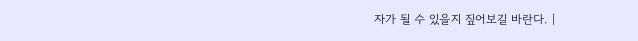자가 될 수 있을지 짚어보길 바란다. |